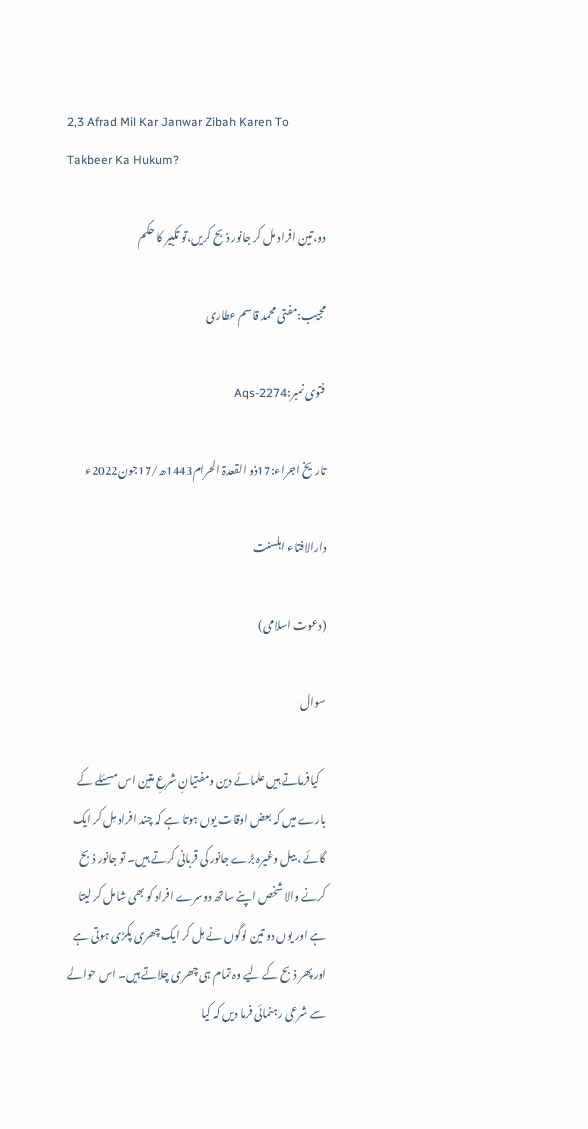2,3 Afrad Mil Kar Janwar Zibah Karen To Takbeer Ka Hukum?

دو،تین افراد مل کر جانور ذبح کریں،تو تکبیر کا حکم

مجیب:مفتی محمد قاسم عطاری

فتوی نمبر:Aqs-2274

تاریخ اجراء:17ذو القعدۃ الحرام1443ھ/17جون2022ء

دارالافتاء اہلسنت

(دعوت اسلامی)

سوال

   کیافرماتے ہیں علمائے دین ومفتیانِ شرعِ متین اس مسئلے کے بارے میں کہ بعض اوقات یوں ہوتا ہے کہ چند افراد مِل کر ایک گائے ، بیل وغیرہ بڑے جانور کی قربانی کرتے ہیں۔ تو جانور ذبح کرنے والا شخص اپنے ساتھ دوسرے افراد کو بھی شامل کر لیتا ہے اور یوں دو تین لوگوں نے مِل کر ایک چھری پکڑی ہوتی ہے اور پھر ذبح کے لیے وہ تمام ہی چھری چلاتے ہیں۔ اس حوالے سے شرعی رہنمائی فرما دیں کہ کیا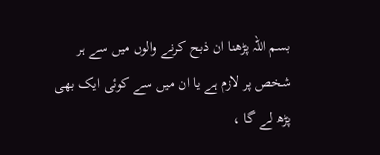بسم اللہ پڑھنا ان ذبح کرنے والوں میں سے ہر شخص پر لازم ہے یا ان میں سے کوئی ایک بھی پڑھ لے گا ،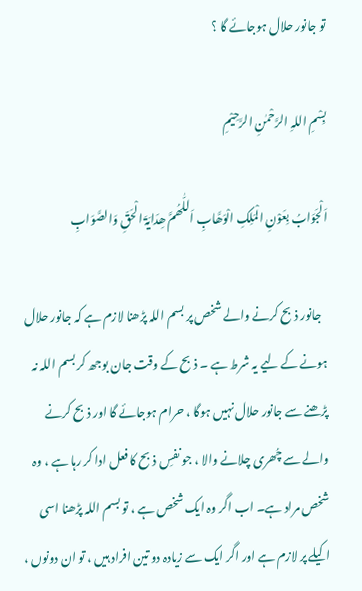تو جانور حلال ہوجائے گا ؟

بِسْمِ اللہِ الرَّحْمٰنِ الرَّحِيْمِ

اَلْجَوَابُ بِعَوْنِ الْمَلِکِ الْوَھَّابِ اَللّٰھُمَّ ھِدَایَۃَ الْحَقِّ وَالصَّوَابِ

   جانور ذبح کرنے والے شخص پر بسم اللہ پڑھنا لازم ہے کہ جانور حلال ہونے کے لیے یہ شرط ہے ۔ ذبح کے وقت جان بوجھ کر بسم اللہ نہ پڑھنے سے جانور حلال نہیں ہوگا ، حرام ہوجائے گا اور ذبح کرنے والے سے چُھری چلانے والا ، جو نفسِ ذبح کا فعل ادا کر رہا ہے ، وہ شخص مراد ہے۔ اب اگر وہ ایک شخص ہے ، تو بسم اللہ پڑھنا اسی اکیلے پر لازم ہے اور اگر ایک سے زیادہ دو تین افراد ہیں ، تو ان دونوں ،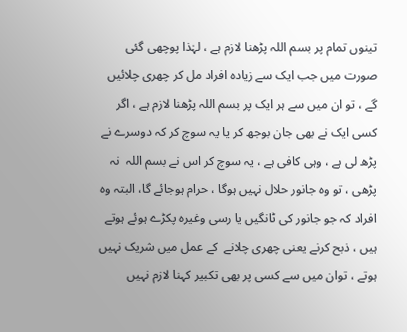تینوں تمام پر بسم اللہ پڑھنا لازم ہے ، لہٰذا پوچھی گئی صورت میں جب ایک سے زیادہ افراد مل کر چھری چلائیں گے ، تو ان میں سے ہر ایک پر بسم اللہ پڑھنا لازم ہے ، اگر کسی ایک نے بھی جان بوجھ کر یا یہ سوچ کر کہ دوسرے نے پڑھ لی ہے ، وہی کافی ہے ، یہ سوچ کر اس نے بسم اللہ  نہ پڑھی ، تو وہ جانور حلال نہیں ہوگا ، حرام ہوجائے گا، البتہ وہ افراد کہ جو جانور کی ٹانگیں یا رسی وغیرہ پکڑے ہوئے ہوتے ہیں ، ذبح کرنے یعنی چھری چلانے  کے عمل میں شریک نہیں ہوتے ، توان میں سے کسی پر بھی تکبیر کہنا لازم نہیں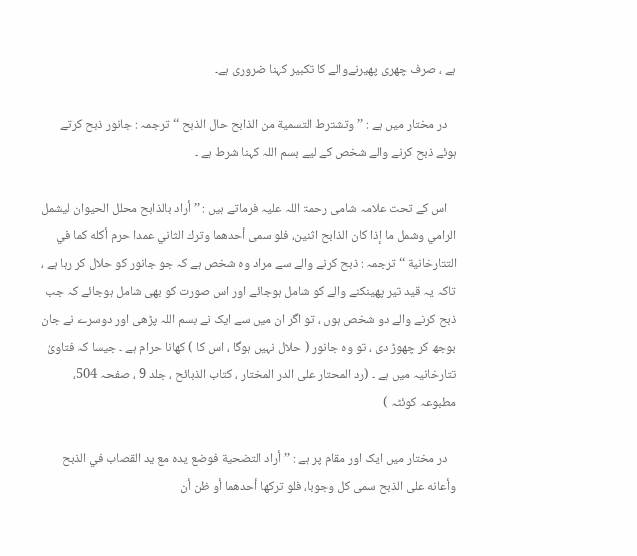ہے ، صرف چھری پھیرنےوالے کا تکبیر کہنا ضروری ہے۔

   در مختار میں ہے : ’’ وتشترط التسمية من الذابح حال الذبح ‘‘ ترجمہ : جانور ذبح کرتے ہوئے ذبح کرنے والے شخص کے لیے بسم اللہ کہنا شرط ہے ۔

   اس کے تحت علامہ شامی رحمۃ اللہ علیہ فرماتے ہیں : ’’ أراد بالذابح محلل الحيوان ليشمل الرامي وشمل ما إذا كان الذابح اثنين، فلو سمى أحدهما وترك الثاني عمدا حرم أكله كما في التتارخانية ‘‘ ترجمہ : ذبح کرنے والے سے مراد وہ شخص ہے کہ جو جانور کو حلال کر رہا ہے ، تاکہ یہ قید تیر پھینکنے والے کو شامل ہوجائے اور اس صورت کو بھی شامل ہوجائے کہ جب ذبح کرنے والے دو شخص ہوں ، تو اگر ان میں سے ایک نے بسم اللہ پڑھی اور دوسرے نے جان بوجھ کر چھوڑ دی ، تو وہ جانور ( حلال نہیں ہوگا ، اس کا ) کھانا حرام ہے ۔ جیسا کہ فتاویٰ تتارخانیہ میں ہے ۔ (رد المحتار علی الدر المختار ، کتاب الذبائح ، جلد 9 ، صفحہ 504، مطبوعہ کوئٹہ )

   در مختار میں ایک اور مقام پر ہے : ’’ أراد التضحية فوضع يده مع يد القصاب في الذبح وأعانه على الذبح سمى كل وجوبا، فلو تركها أحدهما أو ظن أن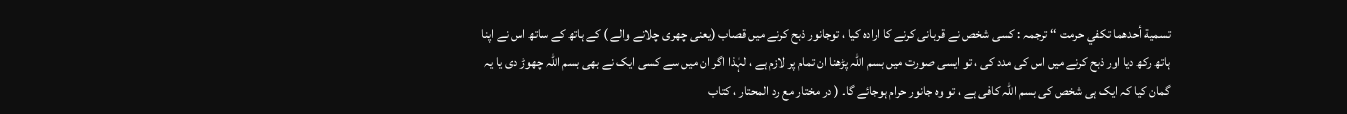تسمية أحدهما تكفي حرمت ‘‘ ترجمہ : کسی شخص نے قربانی کرنے کا ارادہ کیا ، توجانور ذبح کرنے میں قصاب (یعنی چھری چلانے والے ) کے ہاتھ کے ساتھ اس نے اپنا ہاتھ رکھ دیا اور ذبح کرنے میں اس کی مدد کی ، تو ایسی صورت میں بسم اللہ پڑھنا ان تمام پر لازم ہے ، لہٰذا اگر ان میں سے کسی ایک نے بھی بسم اللہ چھوڑ دی یا یہ گمان کیا کہ ایک ہی شخص کی بسم اللہ کافی ہے ، تو وہ جانور حرام ہوجائے گا۔ ( در مختار مع رد المحتار ، کتاب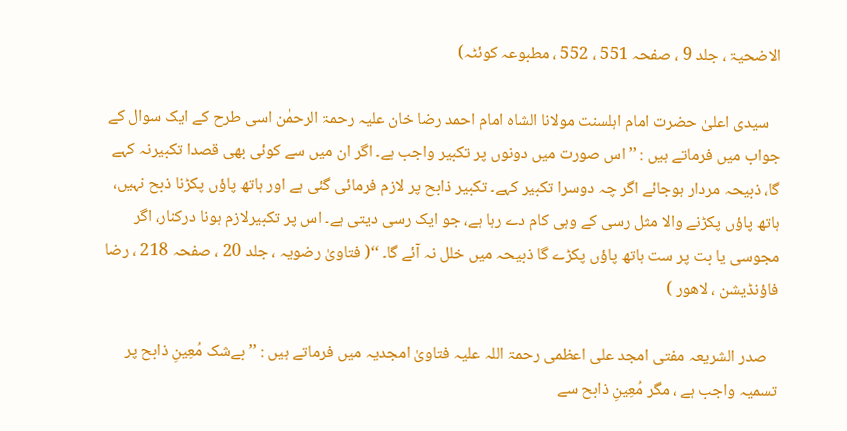الاضحیۃ ، جلد 9 ، صفحہ 551 ، 552 ، مطبوعہ کوئٹہ)

   سیدی اعلیٰ حضرت امام اہلسنت مولانا الشاہ امام احمد رضا خان علیہ رحمۃ الرحمٰن اسی طرح کے ایک سوال کے جواب میں فرماتے ہیں : ’’اس صورت میں دونوں پر تکبیر واجب ہے۔ اگر ان میں سے کوئی بھی قصدا تکبیرنہ کہے گا، ذبیحہ مردار ہوجائے اگر چہ دوسرا تکبیر کہے۔ تکبیر ذابح پر لازم فرمائی گئی ہے اور ہاتھ پاؤں پکڑنا ذبح نہیں، ہاتھ پاؤں پکڑنے والا مثل رسی کے وہی کام دے رہا ہے، جو ایک رسی دیتی ہے۔ اس پر تکبیرلازم ہونا درکنار، اگر مجوسی یا بت پر ست ہاتھ پاؤں پکڑے گا ذبیحہ میں خلل نہ آئے گا۔ ‘‘( فتاویٰ رضویہ ، جلد 20 ، صفحہ 218 ، رضا فاؤنڈیشن ، لاھور )

   صدر الشریعہ مفتی امجد علی اعظمی رحمۃ اللہ علیہ فتاویٰ امجدیہ میں فرماتے ہیں : ’’بےشک مُعِینِ ذابح پر تسمیہ واجب ہے ، مگر مُعِینِ ذابح سے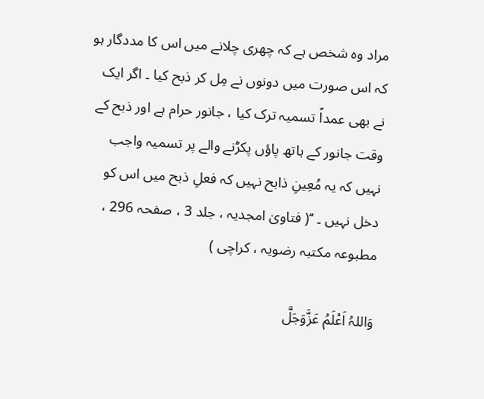مراد وہ شخص ہے کہ چھری چلانے میں اس کا مددگار ہو کہ اس صورت میں دونوں نے مِل کر ذبح کیا ۔ اگر ایک نے بھی عمداً تسمیہ ترک کیا ، جانور حرام ہے اور ذبح کے وقت جانور کے ہاتھ پاؤں پکڑنے والے پر تسمیہ واجب نہیں کہ یہ مُعِینِ ذابح نہیں کہ فعلِ ذبح میں اس کو دخل نہیں ۔ ‘‘( فتاویٰ امجدیہ ، جلد 3 ، صفحہ 296 ، مطبوعہ مکتبہ رضویہ ، کراچی )

وَاللہُ اَعْلَمُ عَزَّوَجَلَّ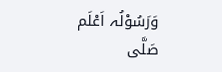وَرَسُوْلُہ اَعْلَم صَلَّی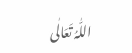اللّٰہُ تَعَالٰی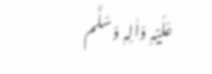عَلَیْہِ وَاٰلِہٖ وَسَلَّم